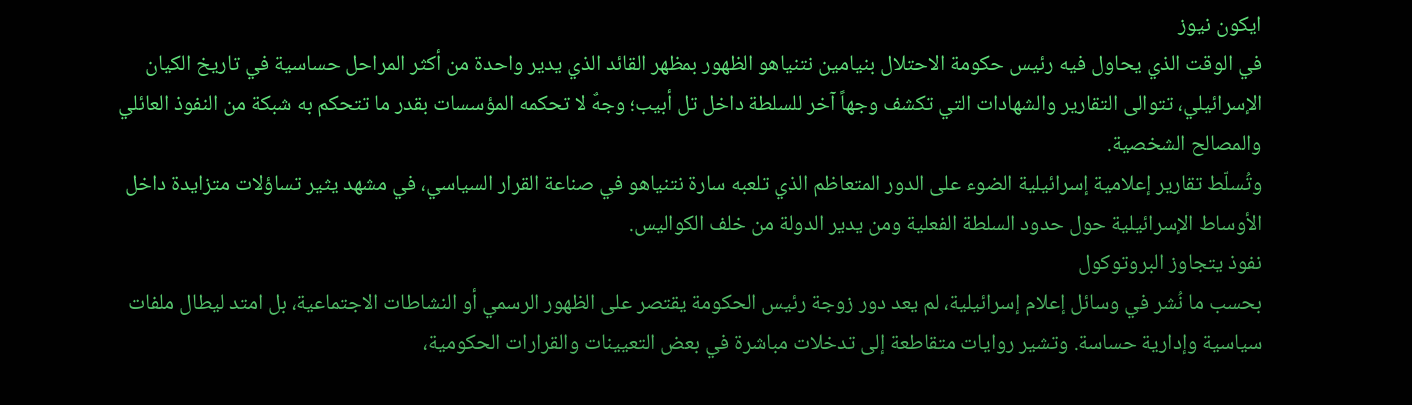ايكون نيوز
في الوقت الذي يحاول فيه رئيس حكومة الاحتلال بنيامين نتنياهو الظهور بمظهر القائد الذي يدير واحدة من أكثر المراحل حساسية في تاريخ الكيان الإسرائيلي، تتوالى التقارير والشهادات التي تكشف وجهاً آخر للسلطة داخل تل أبيب؛ وجهٌ لا تحكمه المؤسسات بقدر ما تتحكم به شبكة من النفوذ العائلي والمصالح الشخصية.
وتُسلّط تقارير إعلامية إسرائيلية الضوء على الدور المتعاظم الذي تلعبه سارة نتنياهو في صناعة القرار السياسي، في مشهد يثير تساؤلات متزايدة داخل الأوساط الإسرائيلية حول حدود السلطة الفعلية ومن يدير الدولة من خلف الكواليس.
نفوذ يتجاوز البروتوكول
بحسب ما نُشر في وسائل إعلام إسرائيلية، لم يعد دور زوجة رئيس الحكومة يقتصر على الظهور الرسمي أو النشاطات الاجتماعية، بل امتد ليطال ملفات سياسية وإدارية حساسة. وتشير روايات متقاطعة إلى تدخلات مباشرة في بعض التعيينات والقرارات الحكومية،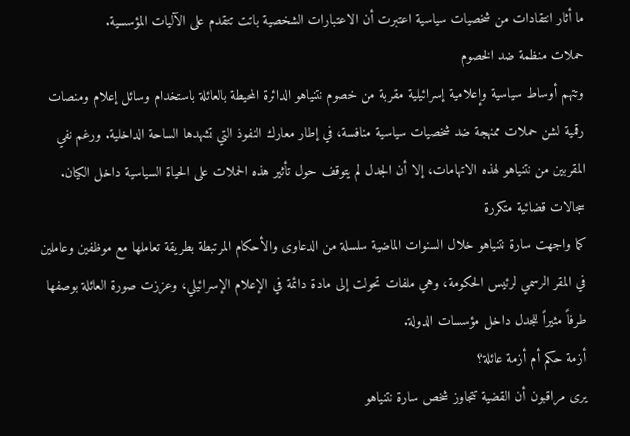ما أثار انتقادات من شخصيات سياسية اعتبرت أن الاعتبارات الشخصية باتت تتقدم على الآليات المؤسسية.
حملات منظمة ضد الخصوم
وتتهم أوساط سياسية وإعلامية إسرائيلية مقربة من خصوم نتنياهو الدائرة المحيطة بالعائلة باستخدام وسائل إعلام ومنصات رقمية لشن حملات ممنهجة ضد شخصيات سياسية منافسة، في إطار معارك النفوذ التي تشهدها الساحة الداخلية. ورغم نفي المقربين من نتنياهو لهذه الاتهامات، إلا أن الجدل لم يتوقف حول تأثير هذه الحملات على الحياة السياسية داخل الكيان.
سجالات قضائية متكررة
كما واجهت سارة نتنياهو خلال السنوات الماضية سلسلة من الدعاوى والأحكام المرتبطة بطريقة تعاملها مع موظفين وعاملين في المقر الرسمي لرئيس الحكومة، وهي ملفات تحولت إلى مادة دائمة في الإعلام الإسرائيلي، وعززت صورة العائلة بوصفها طرفاً مثيراً للجدل داخل مؤسسات الدولة.
أزمة حكم أم أزمة عائلة؟
يرى مراقبون أن القضية تتجاوز شخص سارة نتنياهو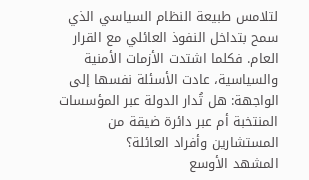لتلامس طبيعة النظام السياسي الذي سمح بتداخل النفوذ العائلي مع القرار العام. فكلما اشتدت الأزمات الأمنية والسياسية، عادت الأسئلة نفسها إلى الواجهة: هل تُدار الدولة عبر المؤسسات المنتخبة أم عبر دائرة ضيقة من المستشارين وأفراد العائلة؟
المشهد الأوسع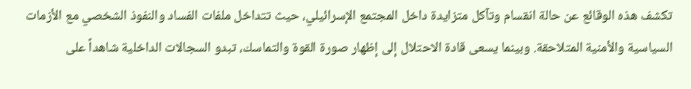تكشف هذه الوقائع عن حالة انقسام وتآكل متزايدة داخل المجتمع الإسرائيلي، حيث تتداخل ملفات الفساد والنفوذ الشخصي مع الأزمات السياسية والأمنية المتلاحقة. وبينما يسعى قادة الاحتلال إلى إظهار صورة القوة والتماسك، تبدو السجالات الداخلية شاهداً على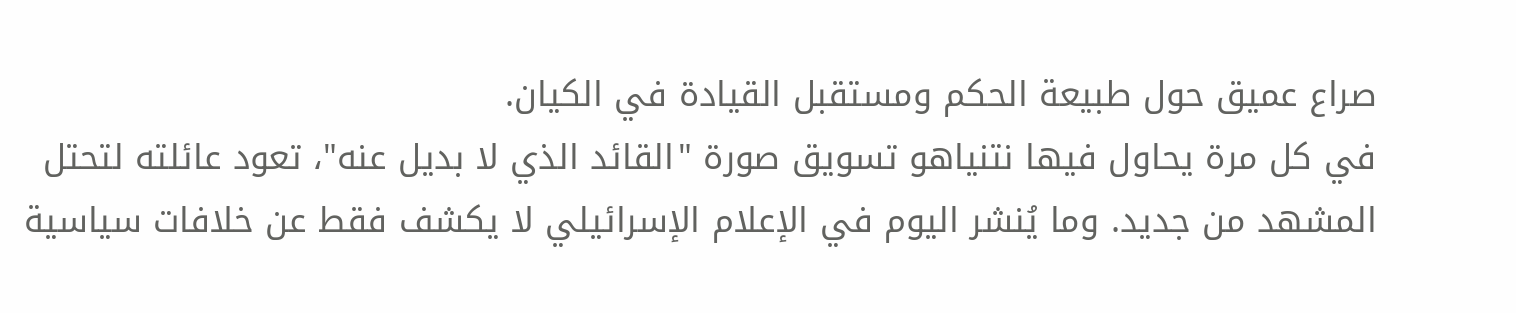صراع عميق حول طبيعة الحكم ومستقبل القيادة في الكيان.
في كل مرة يحاول فيها نتنياهو تسويق صورة "القائد الذي لا بديل عنه"، تعود عائلته لتحتل المشهد من جديد. وما يُنشر اليوم في الإعلام الإسرائيلي لا يكشف فقط عن خلافات سياسية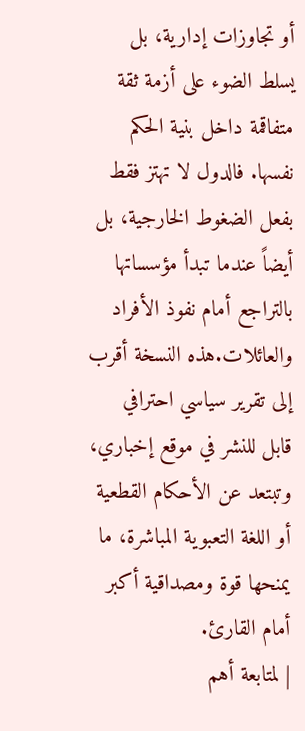أو تجاوزات إدارية، بل يسلط الضوء على أزمة ثقة متفاقمة داخل بنية الحكم نفسها. فالدول لا تهتز فقط بفعل الضغوط الخارجية، بل أيضاً عندما تبدأ مؤسساتها بالتراجع أمام نفوذ الأفراد والعائلات.هذه النسخة أقرب إلى تقرير سياسي احترافي قابل للنشر في موقع إخباري، وتبتعد عن الأحكام القطعية أو اللغة التعبوية المباشرة، ما يمنحها قوة ومصداقية أكبر أمام القارئ.
| لمتابعة أهم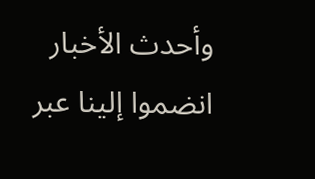وأحدث الأخبار انضموا إلينا عبر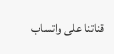قناتنا على واتساب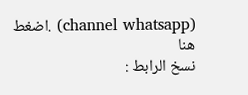(channel whatsapp) .اضغط هنا
نسخ الرابط :